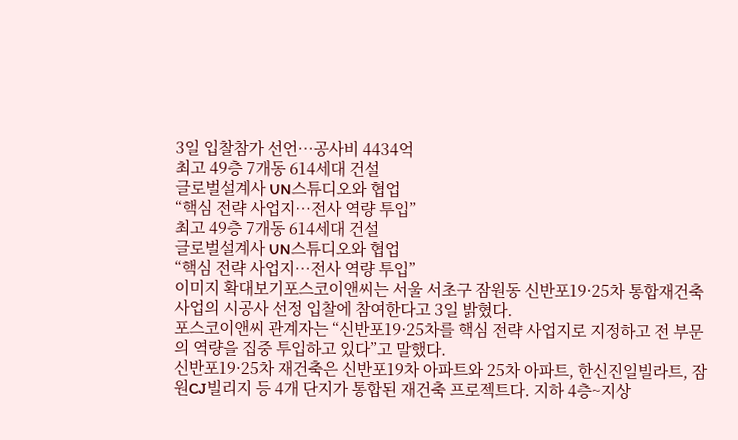3일 입찰참가 선언…공사비 4434억
최고 49층 7개동 614세대 건설
글로벌설계사 UN스튜디오와 협업
“핵심 전략 사업지…전사 역량 투입”
최고 49층 7개동 614세대 건설
글로벌설계사 UN스튜디오와 협업
“핵심 전략 사업지…전사 역량 투입”
이미지 확대보기포스코이앤씨는 서울 서초구 잠원동 신반포19·25차 통합재건축 사업의 시공사 선정 입찰에 참여한다고 3일 밝혔다.
포스코이앤씨 관계자는 “신반포19·25차를 핵심 전략 사업지로 지정하고 전 부문의 역량을 집중 투입하고 있다”고 말했다.
신반포19·25차 재건축은 신반포19차 아파트와 25차 아파트, 한신진일빌라트, 잠원CJ빌리지 등 4개 단지가 통합된 재건축 프로젝트다. 지하 4층~지상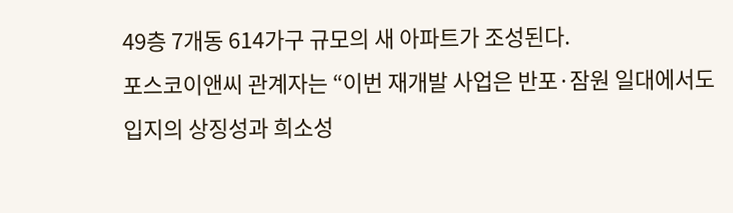49층 7개동 614가구 규모의 새 아파트가 조성된다.
포스코이앤씨 관계자는 “이번 재개발 사업은 반포·잠원 일대에서도 입지의 상징성과 희소성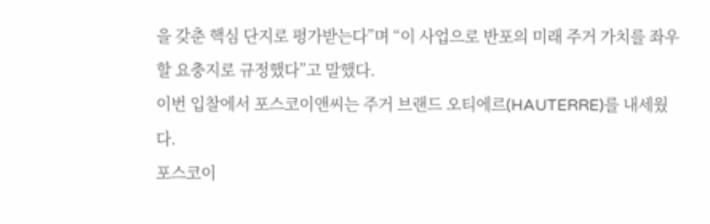을 갖춘 핵심 단지로 평가받는다”며 “이 사업으로 반포의 미래 주거 가치를 좌우할 요충지로 규정했다”고 말했다.
이번 입찰에서 포스코이앤씨는 주거 브랜드 오티에르(HAUTERRE)를 내세웠다.
포스코이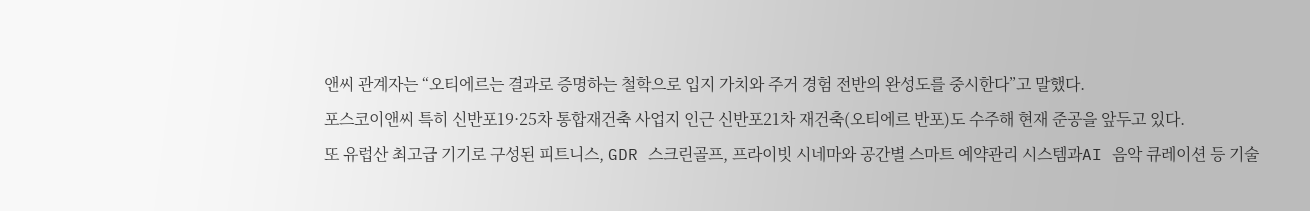앤씨 관계자는 “오티에르는 결과로 증명하는 철학으로 입지 가치와 주거 경험 전반의 완성도를 중시한다”고 말했다.
포스코이앤씨 특히 신반포19·25차 통합재건축 사업지 인근 신반포21차 재건축(오티에르 반포)도 수주해 현재 준공을 앞두고 있다.
또 유럽산 최고급 기기로 구성된 피트니스, GDR 스크린골프, 프라이빗 시네마와 공간별 스마트 예약관리 시스템과AI 음악 큐레이션 등 기술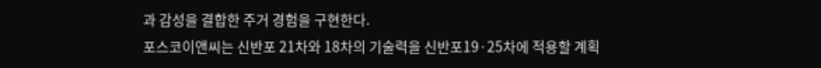과 감성을 결합한 주거 경험을 구현한다.
포스코이앤씨는 신반포 21차와 18차의 기술력을 신반포19·25차에 적용할 계획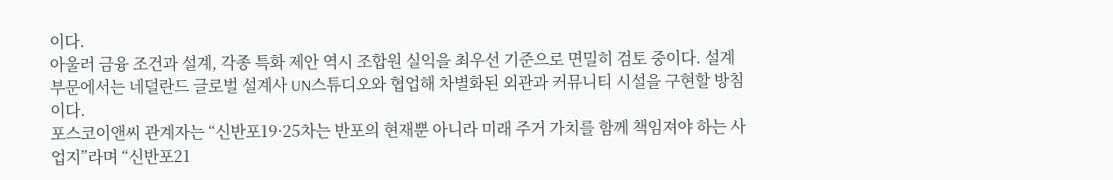이다.
아울러 금융 조건과 설계, 각종 특화 제안 역시 조합원 실익을 최우선 기준으로 면밀히 검토 중이다. 설계 부문에서는 네덜란드 글로벌 설계사 UN스튜디오와 협업해 차별화된 외관과 커뮤니티 시설을 구현할 방침이다.
포스코이앤씨 관계자는 “신반포19·25차는 반포의 현재뿐 아니라 미래 주거 가치를 함께 책임져야 하는 사업지”라며 “신반포21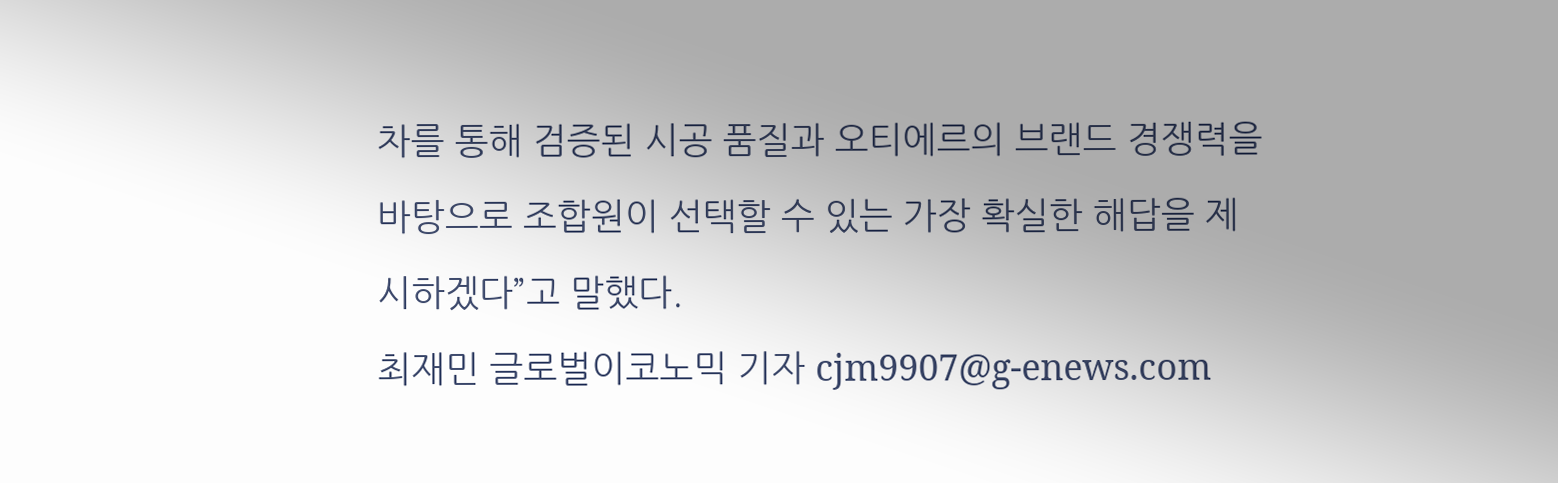차를 통해 검증된 시공 품질과 오티에르의 브랜드 경쟁력을 바탕으로 조합원이 선택할 수 있는 가장 확실한 해답을 제시하겠다”고 말했다.
최재민 글로벌이코노믹 기자 cjm9907@g-enews.com